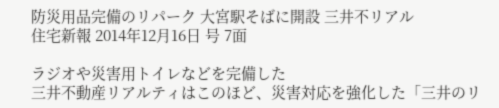防災用品完備のリパーク 大宮駅そばに開設 三井不リアル
住宅新報 2014年12月16日 号 7面

ラジオや災害用トイレなどを完備した
三井不動産リアルティはこのほど、災害対応を強化した「三井のリ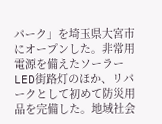パーク」を埼玉県大宮市にオープンした。非常用電源を備えたソーラーLED街路灯のほか、リパークとして初めて防災用品を完備した。地域社会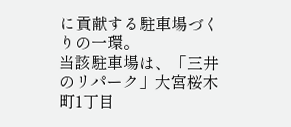に貢献する駐車場づくりの一環。
当該駐車場は、「三井のリパーク」大宮桜木町1丁目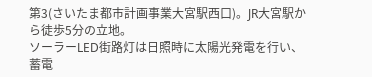第3(さいたま都市計画事業大宮駅西口)。JR大宮駅から徒歩5分の立地。
ソーラーLED街路灯は日照時に太陽光発電を行い、蓄電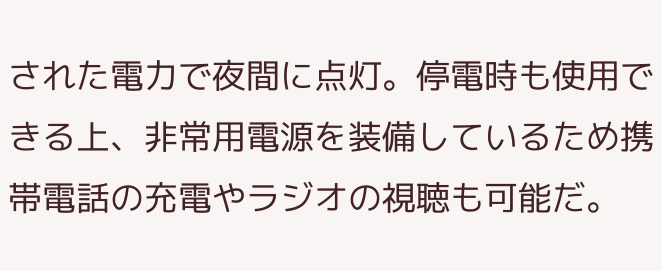された電力で夜間に点灯。停電時も使用できる上、非常用電源を装備しているため携帯電話の充電やラジオの視聴も可能だ。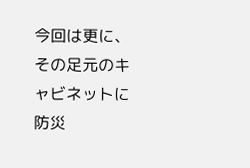今回は更に、その足元のキャビネットに防災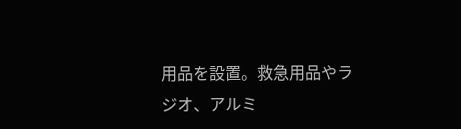用品を設置。救急用品やラジオ、アルミ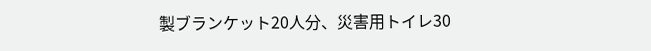製ブランケット20人分、災害用トイレ30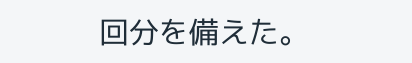回分を備えた。